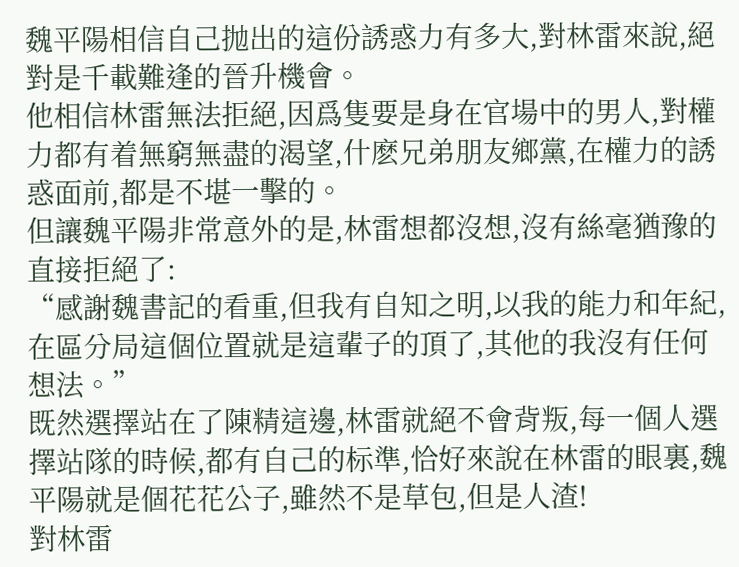魏平陽相信自己抛出的這份誘惑力有多大,對林雷來說,絕對是千載難逢的晉升機會。
他相信林雷無法拒絕,因爲隻要是身在官場中的男人,對權力都有着無窮無盡的渴望,什麽兄弟朋友鄉黨,在權力的誘惑面前,都是不堪一擊的。
但讓魏平陽非常意外的是,林雷想都沒想,沒有絲毫猶豫的直接拒絕了:
“感謝魏書記的看重,但我有自知之明,以我的能力和年紀,在區分局這個位置就是這輩子的頂了,其他的我沒有任何想法。”
既然選擇站在了陳精這邊,林雷就絕不會背叛,每一個人選擇站隊的時候,都有自己的标準,恰好來說在林雷的眼裏,魏平陽就是個花花公子,雖然不是草包,但是人渣!
對林雷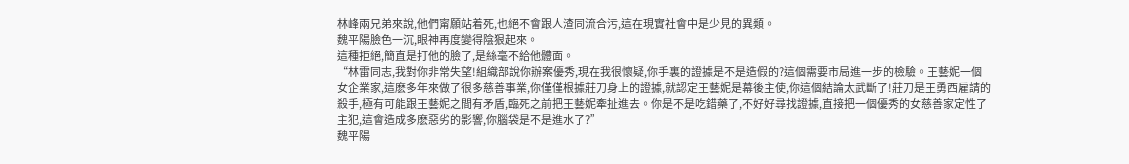林峰兩兄弟來說,他們甯願站着死,也絕不會跟人渣同流合污,這在現實社會中是少見的異類。
魏平陽臉色一沉,眼神再度變得陰狠起來。
這種拒絕,簡直是打他的臉了,是絲毫不給他體面。
“林雷同志,我對你非常失望!組織部說你辦案優秀,現在我很懷疑,你手裏的證據是不是造假的?這個需要市局進一步的檢驗。王藝妮一個女企業家,這麽多年來做了很多慈善事業,你僅僅根據莊刀身上的證據,就認定王藝妮是幕後主使,你這個結論太武斷了!莊刀是王勇西雇請的殺手,極有可能跟王藝妮之間有矛盾,臨死之前把王藝妮牽扯進去。你是不是吃錯藥了,不好好尋找證據,直接把一個優秀的女慈善家定性了主犯,這會造成多麽惡劣的影響,你腦袋是不是進水了?”
魏平陽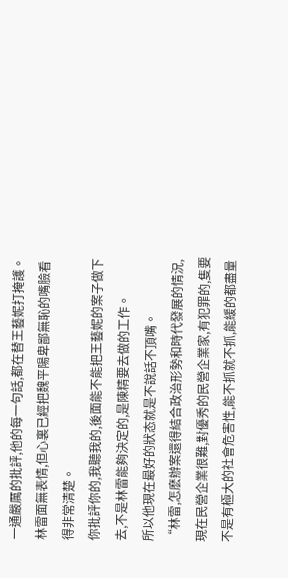一通嚴厲的批評,他的每一句話,都在替王藝妮打掩護。
林雷面無表情,但心裏已經把魏平陽卑鄙無恥的嘴臉看得非常清楚。
你批評你的,我聽我的,後面能不能把王藝妮的案子做下去,不是林雷能夠決定的,是陳精要去做的工作。
所以他現在最好的狀态就是不說話不頂嘴。
“林雷,怎麽辦案還得結合政治形勢和時代發展的情況,現在民營企業很難,對優秀的民營企業家,有犯罪的,隻要不是有極大的社會危害性,能不抓就不抓,能緩的都盡量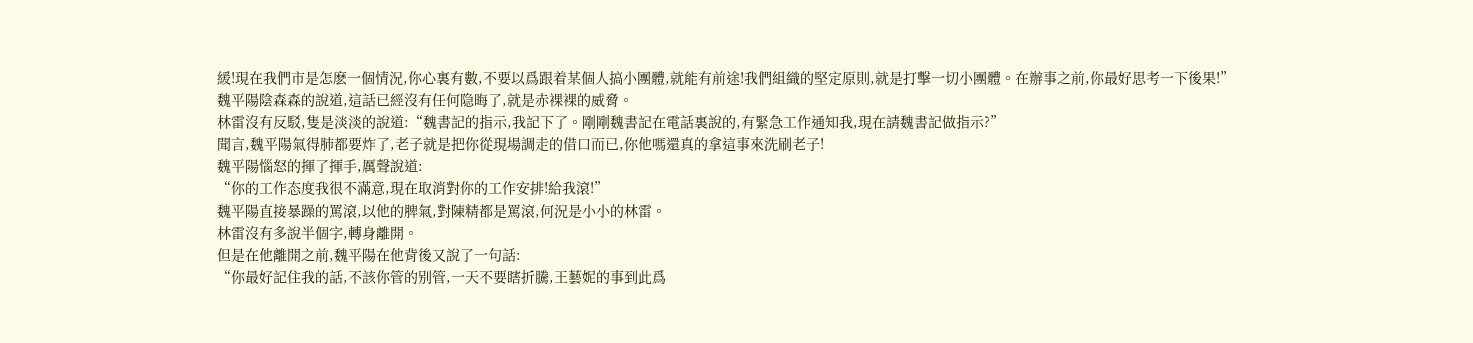緩!現在我們市是怎麽一個情況,你心裏有數,不要以爲跟着某個人搞小團體,就能有前途!我們組織的堅定原則,就是打擊一切小團體。在辦事之前,你最好思考一下後果!”
魏平陽陰森森的說道,這話已經沒有任何隐晦了,就是赤裸裸的威脅。
林雷沒有反駁,隻是淡淡的說道:“魏書記的指示,我記下了。剛剛魏書記在電話裏說的,有緊急工作通知我,現在請魏書記做指示?”
聞言,魏平陽氣得肺都要炸了,老子就是把你從現場調走的借口而已,你他嗎還真的拿這事來洗刷老子!
魏平陽惱怒的揮了揮手,厲聲說道:
“你的工作态度我很不滿意,現在取消對你的工作安排!給我滾!”
魏平陽直接暴躁的罵滾,以他的脾氣,對陳精都是罵滾,何況是小小的林雷。
林雷沒有多說半個字,轉身離開。
但是在他離開之前,魏平陽在他背後又說了一句話:
“你最好記住我的話,不該你管的别管,一天不要瞎折騰,王藝妮的事到此爲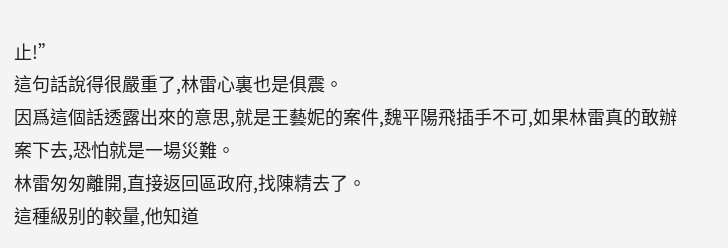止!”
這句話說得很嚴重了,林雷心裏也是俱震。
因爲這個話透露出來的意思,就是王藝妮的案件,魏平陽飛插手不可,如果林雷真的敢辦案下去,恐怕就是一場災難。
林雷匆匆離開,直接返回區政府,找陳精去了。
這種級别的較量,他知道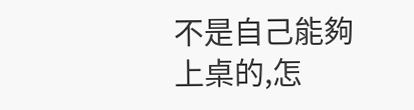不是自己能夠上桌的,怎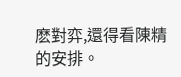麽對弈,還得看陳精的安排。